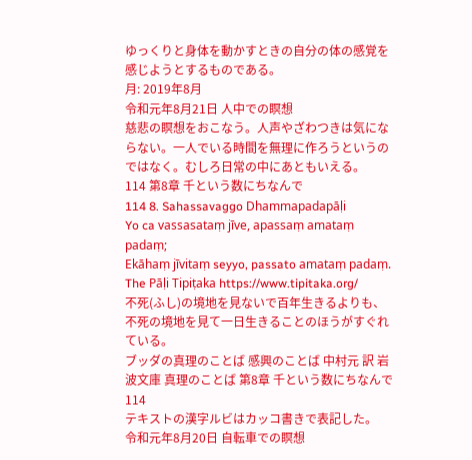ゆっくりと身体を動かすときの自分の体の感覚を感じようとするものである。
月: 2019年8月
令和元年8月21日 人中での瞑想
慈悲の瞑想をおこなう。人声やざわつきは気にならない。一人でいる時間を無理に作ろうというのではなく。むしろ日常の中にあともいえる。
114 第8章 千という数にちなんで
114 8. Sahassavaggo Dhammapadapāḷi
Yo ca vassasataṃ jīve, apassaṃ amataṃ padaṃ;
Ekāhaṃ jīvitaṃ seyyo, passato amataṃ padaṃ.
The Pāḷi Tipiṭaka https://www.tipitaka.org/
不死(ふし)の境地を見ないで百年生きるよりも、不死の境地を見て一日生きることのほうがすぐれている。
ブッダの真理のことば 感興のことば 中村元 訳 岩波文庫 真理のことば 第8章 千という数にちなんで 114
テキストの漢字ルビはカッコ書きで表記した。
令和元年8月20日 自転車での瞑想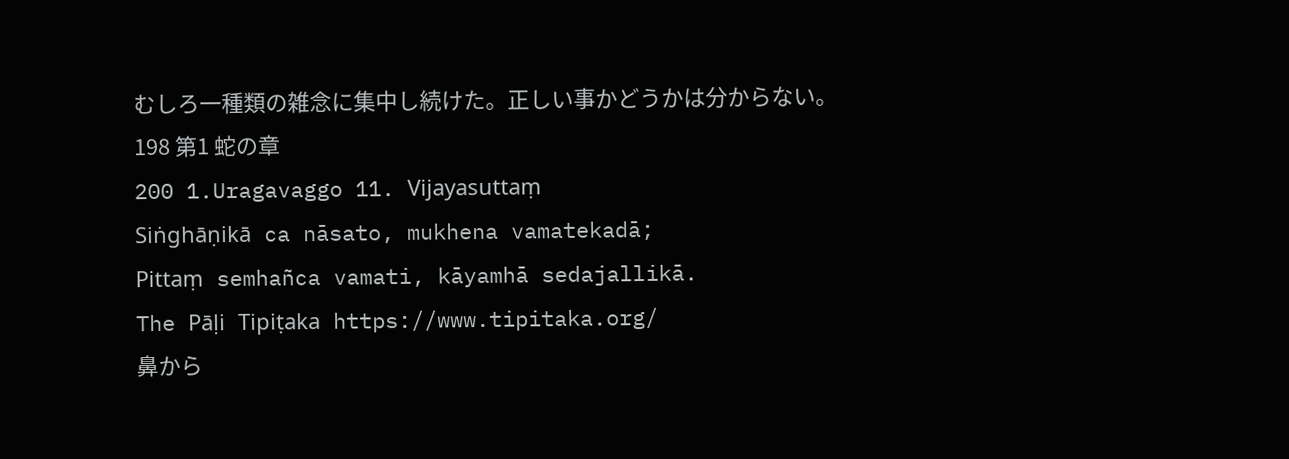むしろ一種類の雑念に集中し続けた。正しい事かどうかは分からない。
198 第1 蛇の章
200 1.Uragavaggo 11. Vijayasuttaṃ
Siṅghāṇikā ca nāsato, mukhena vamatekadā;
Pittaṃ semhañca vamati, kāyamhā sedajallikā.
The Pāḷi Tipiṭaka https://www.tipitaka.org/
鼻から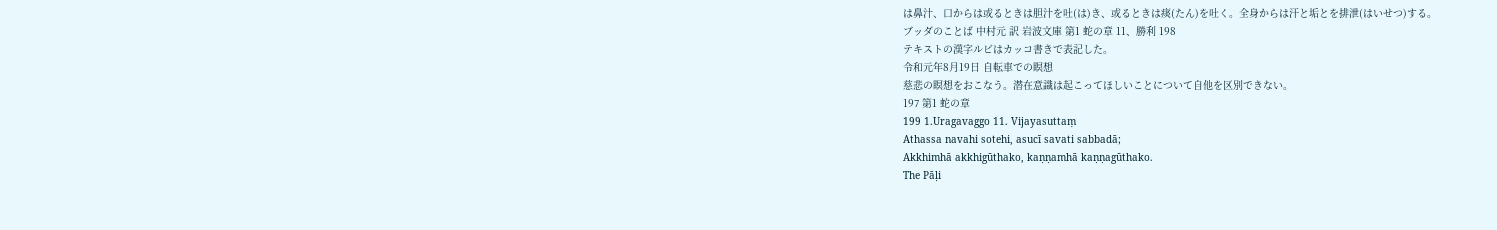は鼻汁、口からは或るときは胆汁を吐(は)き、或るときは痰(たん)を吐く。全身からは汗と垢とを排泄(はいせつ)する。
ブッダのことば 中村元 訳 岩波文庫 第1 蛇の章 11、勝利 198
テキストの漢字ルビはカッコ書きで表記した。
令和元年8月19日 自転車での瞑想
慈悲の瞑想をおこなう。潜在意識は起こってほしいことについて自他を区別できない。
197 第1 蛇の章
199 1.Uragavaggo 11. Vijayasuttaṃ
Athassa navahi sotehi, asucī savati sabbadā;
Akkhimhā akkhigūthako, kaṇṇamhā kaṇṇagūthako.
The Pāḷi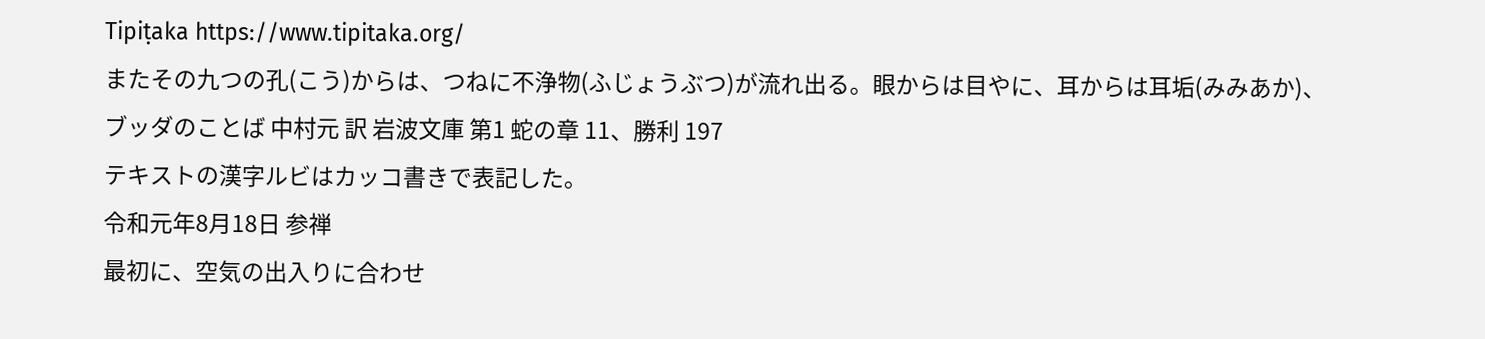Tipiṭaka https://www.tipitaka.org/
またその九つの孔(こう)からは、つねに不浄物(ふじょうぶつ)が流れ出る。眼からは目やに、耳からは耳垢(みみあか)、
ブッダのことば 中村元 訳 岩波文庫 第1 蛇の章 11、勝利 197
テキストの漢字ルビはカッコ書きで表記した。
令和元年8月18日 参禅
最初に、空気の出入りに合わせ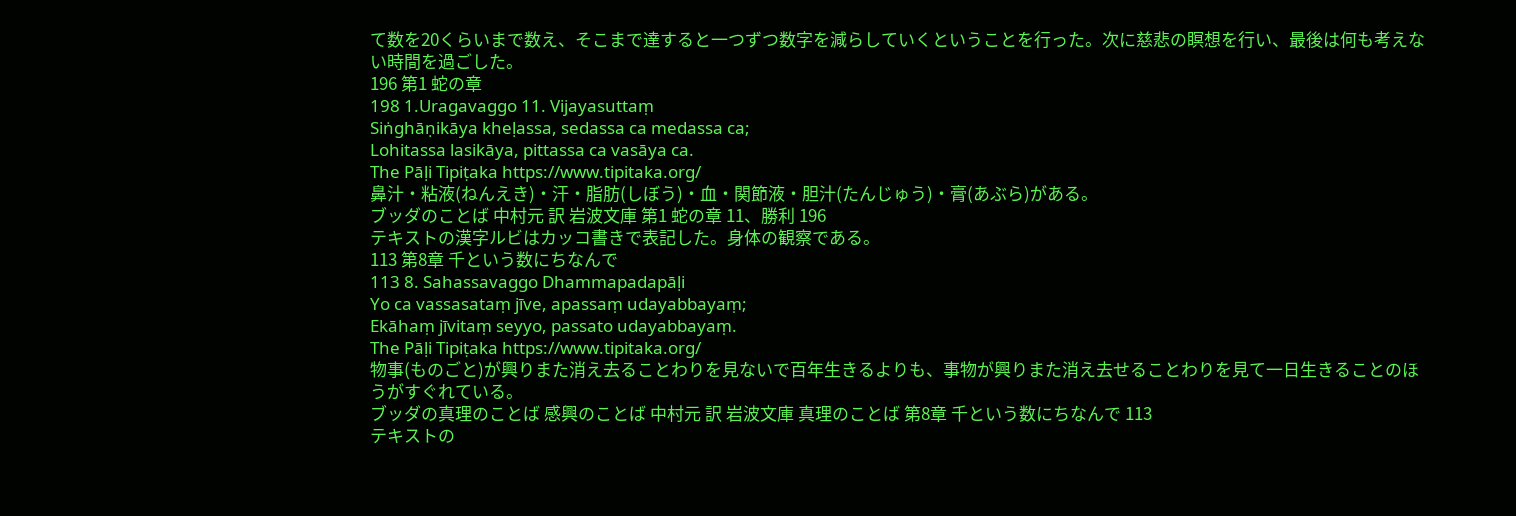て数を20くらいまで数え、そこまで達すると一つずつ数字を減らしていくということを行った。次に慈悲の瞑想を行い、最後は何も考えない時間を過ごした。
196 第1 蛇の章
198 1.Uragavaggo 11. Vijayasuttaṃ
Siṅghāṇikāya kheḷassa, sedassa ca medassa ca;
Lohitassa lasikāya, pittassa ca vasāya ca.
The Pāḷi Tipiṭaka https://www.tipitaka.org/
鼻汁・粘液(ねんえき)・汗・脂肪(しぼう)・血・関節液・胆汁(たんじゅう)・膏(あぶら)がある。
ブッダのことば 中村元 訳 岩波文庫 第1 蛇の章 11、勝利 196
テキストの漢字ルビはカッコ書きで表記した。身体の観察である。
113 第8章 千という数にちなんで
113 8. Sahassavaggo Dhammapadapāḷi
Yo ca vassasataṃ jīve, apassaṃ udayabbayaṃ;
Ekāhaṃ jīvitaṃ seyyo, passato udayabbayaṃ.
The Pāḷi Tipiṭaka https://www.tipitaka.org/
物事(ものごと)が興りまた消え去ることわりを見ないで百年生きるよりも、事物が興りまた消え去せることわりを見て一日生きることのほうがすぐれている。
ブッダの真理のことば 感興のことば 中村元 訳 岩波文庫 真理のことば 第8章 千という数にちなんで 113
テキストの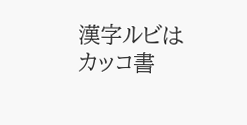漢字ルビはカッコ書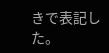きで表記した。